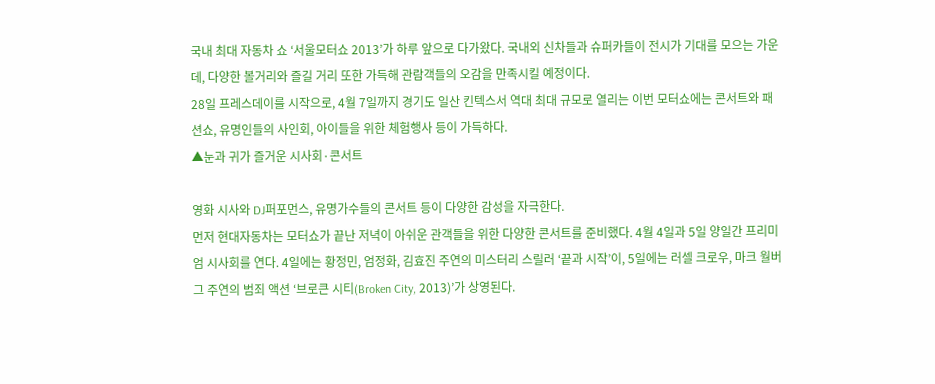국내 최대 자동차 쇼 ‘서울모터쇼 2013’가 하루 앞으로 다가왔다. 국내외 신차들과 슈퍼카들이 전시가 기대를 모으는 가운데, 다양한 볼거리와 즐길 거리 또한 가득해 관람객들의 오감을 만족시킬 예정이다.
28일 프레스데이를 시작으로, 4월 7일까지 경기도 일산 킨텍스서 역대 최대 규모로 열리는 이번 모터쇼에는 콘서트와 패션쇼, 유명인들의 사인회, 아이들을 위한 체험행사 등이 가득하다.
▲눈과 귀가 즐거운 시사회·콘서트

영화 시사와 DJ퍼포먼스, 유명가수들의 콘서트 등이 다양한 감성을 자극한다.
먼저 현대자동차는 모터쇼가 끝난 저녁이 아쉬운 관객들을 위한 다양한 콘서트를 준비했다. 4월 4일과 5일 양일간 프리미엄 시사회를 연다. 4일에는 황정민, 엄정화, 김효진 주연의 미스터리 스릴러 ‘끝과 시작’이, 5일에는 러셀 크로우, 마크 월버그 주연의 범죄 액션 ‘브로큰 시티(Broken City, 2013)’가 상영된다.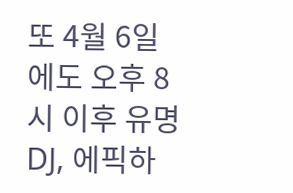또 4월 6일에도 오후 8시 이후 유명 DJ, 에픽하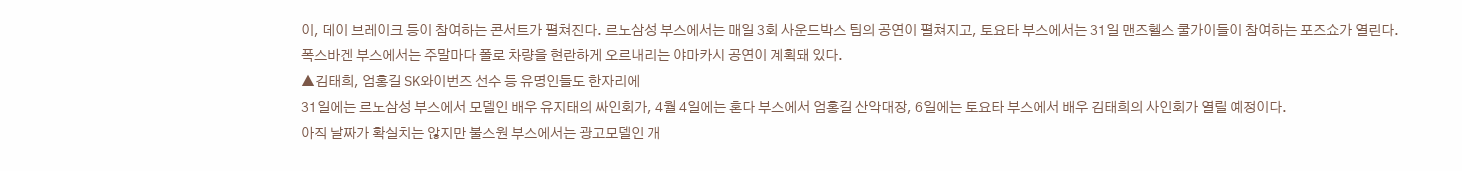이, 데이 브레이크 등이 참여하는 콘서트가 펼쳐진다. 르노삼성 부스에서는 매일 3회 사운드박스 팀의 공연이 펼쳐지고, 토요타 부스에서는 31일 맨즈헬스 쿨가이들이 참여하는 포즈쇼가 열린다.
폭스바겐 부스에서는 주말마다 폴로 차량을 현란하게 오르내리는 야마카시 공연이 계획돼 있다.
▲김태희, 엄홍길 SK와이번즈 선수 등 유명인들도 한자리에
31일에는 르노삼성 부스에서 모델인 배우 유지태의 싸인회가, 4월 4일에는 혼다 부스에서 엄홍길 산악대장, 6일에는 토요타 부스에서 배우 김태희의 사인회가 열릴 예정이다.
아직 날짜가 확실치는 않지만 불스원 부스에서는 광고모델인 개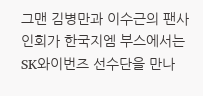그맨 김병만과 이수근의 팬사인회가 한국지엠 부스에서는 SK와이번즈 선수단을 만나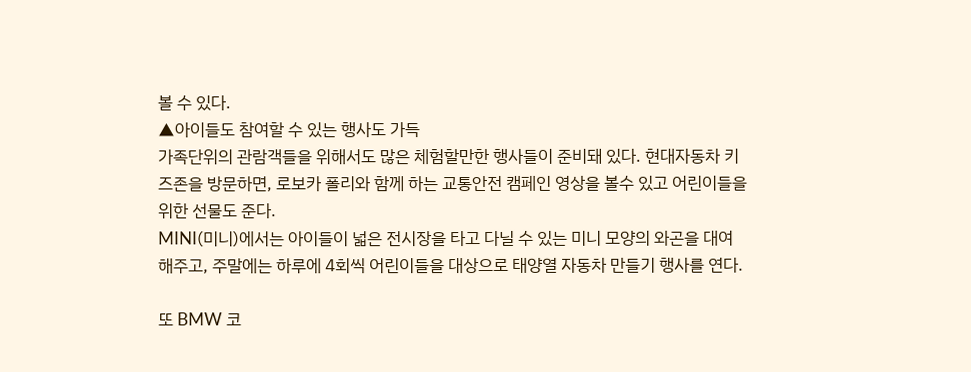볼 수 있다.
▲아이들도 참여할 수 있는 행사도 가득
가족단위의 관람객들을 위해서도 많은 체험할만한 행사들이 준비돼 있다. 현대자동차 키즈존을 방문하면, 로보카 폴리와 함께 하는 교통안전 캠페인 영상을 볼수 있고 어린이들을 위한 선물도 준다.
MINI(미니)에서는 아이들이 넓은 전시장을 타고 다닐 수 있는 미니 모양의 와곤을 대여해주고, 주말에는 하루에 4회씩 어린이들을 대상으로 태양열 자동차 만들기 행사를 연다.

또 BMW 코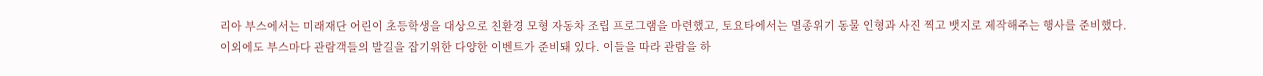리아 부스에서는 미래재단 어린이 초등학생을 대상으로 친환경 모형 자동차 조립 프로그램을 마련했고, 토요타에서는 멸종위기 동물 인형과 사진 찍고 뱃지로 제작해주는 행사를 준비했다.
이외에도 부스마다 관람객들의 발길을 잡기위한 다양한 이벤트가 준비돼 있다. 이들을 따라 관람을 하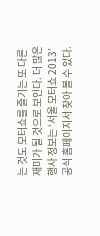는 것도 모터쇼를 즐기는 또 다른 재미가 될 것으로 보인다. 더 많은 행사 정보는 ‘서울 모터쇼 2013’ 공식 홈페이지서 찾아 볼 수 있다.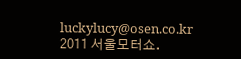luckylucy@osen.co.kr
2011 서울모터쇼.